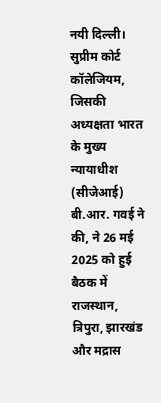नयी दिल्ली। सुप्रीम कोर्ट कॉलेजियम, जिसकी अध्यक्षता भारत के मुख्य न्यायाधीश (सीजेआई) बी.आर. गवई ने की, ने 26 मई 2025 को हुई बैठक में राजस्थान, त्रिपुरा, झारखंड और मद्रास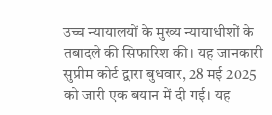उच्च न्यायालयों के मुख्य न्यायाधीशों के तबादले की सिफारिश की। यह जानकारी सुप्रीम कोर्ट द्वारा बुधवार, 28 मई 2025 को जारी एक बयान में दी गई। यह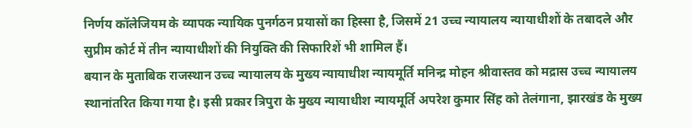निर्णय कॉलेजियम के व्यापक न्यायिक पुनर्गठन प्रयासों का हिस्सा है, जिसमें 21 उच्च न्यायालय न्यायाधीशों के तबादले और सुप्रीम कोर्ट में तीन न्यायाधीशों की नियुक्ति की सिफारिशें भी शामिल हैं।
बयान के मुताबिक राजस्थान उच्च न्यायालय के मुख्य न्यायाधीश न्यायमूर्ति मनिन्द्र मोहन श्रीवास्तव को मद्रास उच्च न्यायालय स्थानांतरित किया गया है। इसी प्रकार त्रिपुरा के मुख्य न्यायाधीश न्यायमूर्ति अपरेश कुमार सिंह को तेलंगाना, झारखंड के मुख्य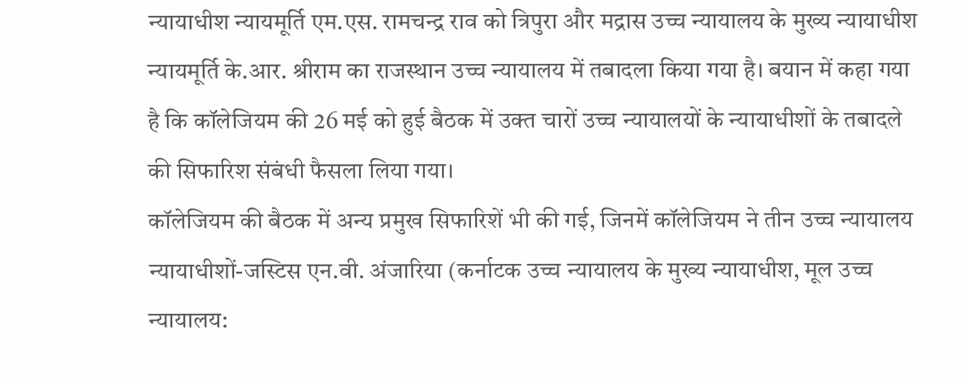न्यायाधीश न्यायमूर्ति एम.एस. रामचन्द्र राव को त्रिपुरा और मद्रास उच्च न्यायालय के मुख्य न्यायाधीश न्यायमूर्ति के.आर. श्रीराम का राजस्थान उच्च न्यायालय में तबादला किया गया है। बयान में कहा गया है कि कॉलेजियम की 26 मई को हुई बैठक में उक्त चारों उच्च न्यायालयों के न्यायाधीशों के तबादले की सिफारिश संबंधी फैसला लिया गया।
कॉलेजियम की बैठक में अन्य प्रमुख सिफारिशें भी की गई, जिनमें कॉलेजियम ने तीन उच्च न्यायालय न्यायाधीशों-जस्टिस एन.वी. अंजारिया (कर्नाटक उच्च न्यायालय के मुख्य न्यायाधीश, मूल उच्च न्यायालय: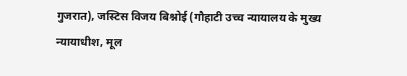गुजरात), जस्टिस विजय बिश्नोई (गौहाटी उच्च न्यायालय के मुख्य न्यायाधीश, मूल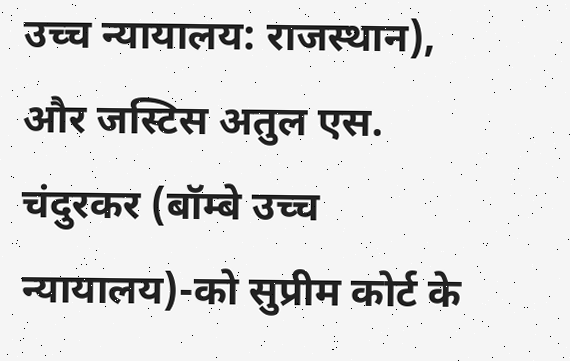उच्च न्यायालय: राजस्थान), और जस्टिस अतुल एस. चंदुरकर (बॉम्बे उच्च न्यायालय)-को सुप्रीम कोर्ट के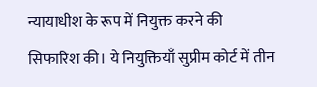न्यायाधीश के रूप में नियुक्त करने की सिफारिश की। ये नियुक्तियाँ सुप्रीम कोर्ट में तीन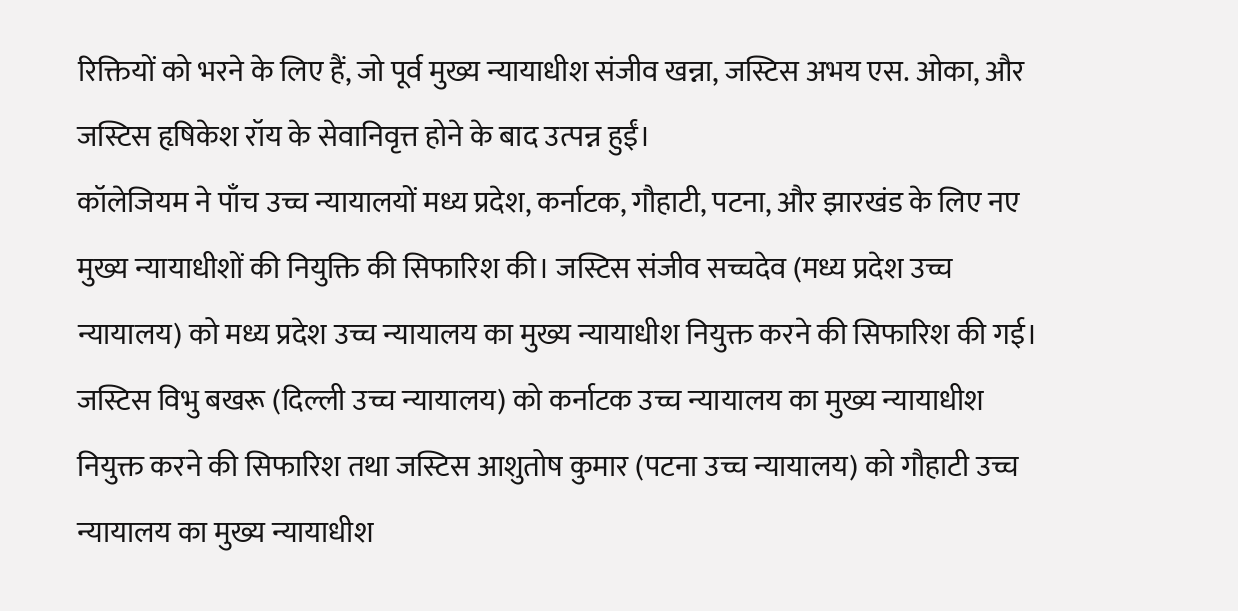रिक्तियों को भरने के लिए हैं, जो पूर्व मुख्य न्यायाधीश संजीव खन्ना, जस्टिस अभय एस. ओका, और जस्टिस हृषिकेश रॉय के सेवानिवृत्त होने के बाद उत्पन्न हुईं।
कॉलेजियम ने पाँच उच्च न्यायालयों मध्य प्रदेश, कर्नाटक, गौहाटी, पटना, और झारखंड के लिए नए मुख्य न्यायाधीशों की नियुक्ति की सिफारिश की। जस्टिस संजीव सच्चदेव (मध्य प्रदेश उच्च न्यायालय) को मध्य प्रदेश उच्च न्यायालय का मुख्य न्यायाधीश नियुक्त करने की सिफारिश की गई। जस्टिस विभु बखरू (दिल्ली उच्च न्यायालय) को कर्नाटक उच्च न्यायालय का मुख्य न्यायाधीश नियुक्त करने की सिफारिश तथा जस्टिस आशुतोष कुमार (पटना उच्च न्यायालय) को गौहाटी उच्च न्यायालय का मुख्य न्यायाधीश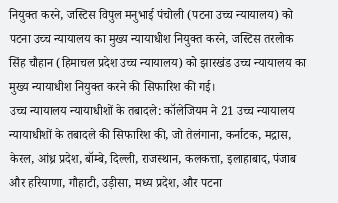नियुक्त करने, जस्टिस विपुल मनुभाई पंचोली (पटना उच्च न्यायालय) को पटना उच्च न्यायालय का मुख्य न्यायाधीश नियुक्त करने, जस्टिस तरलोक सिंह चौहान (हिमाचल प्रदेश उच्च न्यायालय) को झारखंड उच्च न्यायालय का मुख्य न्यायाधीश नियुक्त करने की सिफारिश की गई।
उच्च न्यायालय न्यायाधीशों के तबादले: कॉलेजियम ने 21 उच्च न्यायालय न्यायाधीशों के तबादले की सिफारिश की, जो तेलंगाना, कर्नाटक, मद्रास, केरल, आंध्र प्रदेश, बॉम्बे, दिल्ली, राजस्थान, कलकत्ता, इलाहाबाद, पंजाब और हरियाणा, गौहाटी, उड़ीसा, मध्य प्रदेश, और पटना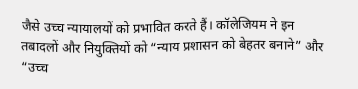जैसे उच्च न्यायालयों को प्रभावित करते हैं। कॉलेजियम ने इन तबादलों और नियुक्तियों को “न्याय प्रशासन को बेहतर बनाने” और “उच्च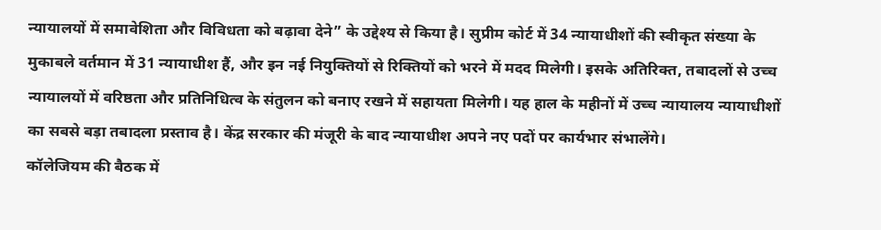न्यायालयों में समावेशिता और विविधता को बढ़ावा देने” के उद्देश्य से किया है। सुप्रीम कोर्ट में 34 न्यायाधीशों की स्वीकृत संख्या के मुकाबले वर्तमान में 31 न्यायाधीश हैं, और इन नई नियुक्तियों से रिक्तियों को भरने में मदद मिलेगी। इसके अतिरिक्त, तबादलों से उच्च न्यायालयों में वरिष्ठता और प्रतिनिधित्व के संतुलन को बनाए रखने में सहायता मिलेगी। यह हाल के महीनों में उच्च न्यायालय न्यायाधीशों का सबसे बड़ा तबादला प्रस्ताव है। केंद्र सरकार की मंजूरी के बाद न्यायाधीश अपने नए पदों पर कार्यभार संभालेंगे।
कॉलेजियम की बैठक में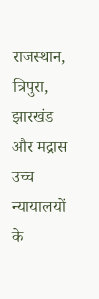राजस्थान, त्रिपुरा, झारखंड और मद्रास उच्च न्यायालयों के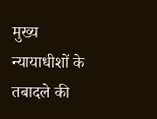मुख्य न्यायाधीशों के तबादले की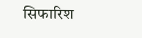सिफारिश